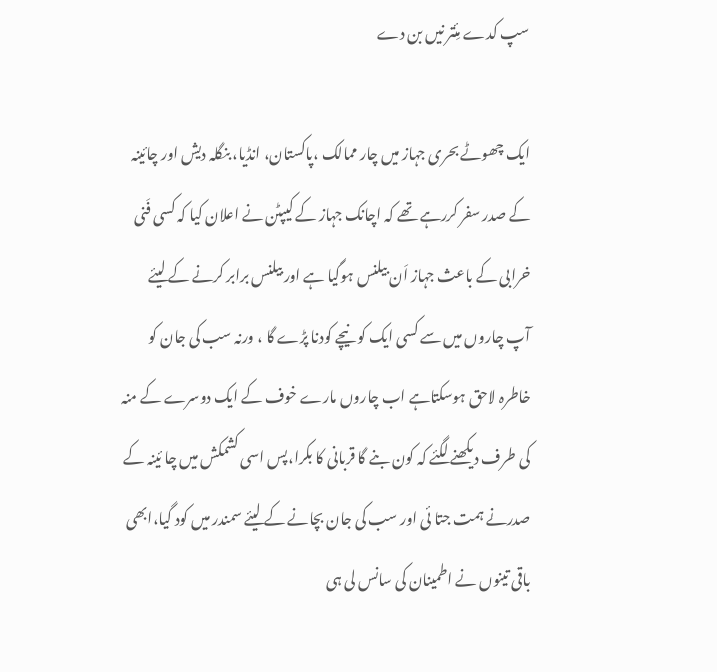سپ کدے مِئتر نیں بن دے

ایک چھوٹے بحری جہاز میں چار ممالک ،پاکستان، انڈیا، بنگلہ دیش اور چائینہ کے صدر سفر کررہے تھے کہ اچانک جہاز کے کیپٹن نے اعلان کیا کہ کسی فَنی خرابی کے باعث جہاز اَن بیلنس ہوگیا ہے اور بیلنس برابر کرنے کے لیئے آپ چاروں میں سے کسی ایک کو نیچے کودنا پڑے گا ، ورنہ سب کی جان کو خاطرہ لاحق ہوسکتاہے اب چاروں مارے خوف کے ایک دوسرے کے منہ کی طرف دیکھنے لگئے کہ کون بنے گا قربانی کا بکرا،پس اسی کشمکش میں چا ئینہ کے صدرنے ہمت جتا ئی اور سب کی جان بچانے کے لیئے سمندر میں کود گیا،ابھی باقی تینوں نے اطمینان کی سانس لی ہی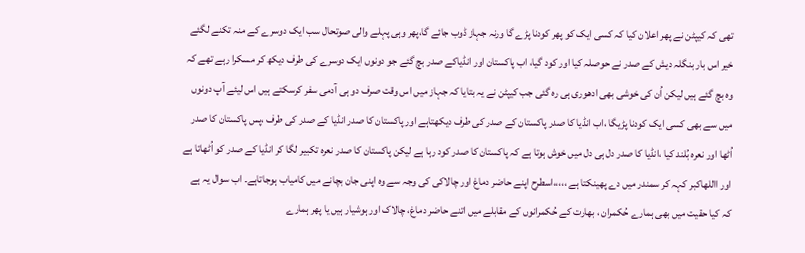تھی کہ کیپٹن نے پھر اعلان کیا کہ کسی ایک کو پھر کودنا پڑے گا ورنہ جہاز ڈوب جائے گا،پھر وہی پہلے والی صوتحال سب ایک دوسرے کے منہ تکنے لگئے خیر اس بار بنگلہ دیش کے صدر نے حوصلہ کیا اور کود گیا، اب پاکستان اور انڈیاکے صدر بچ گئے جو دونوں ایک دوسرے کی طرف دیکھ کر مسکرا رہے تھے کہ وہ بچ گئے ہیں لیکن اُن کی خوشی بھی ادھوری ہی رہ گئی جب کیپٹن نے یہ بتایا کہ جہاز میں اس وقت صرف دو ہی آدمی سفر کرسکتے ہیں اس لیئے آپ دونوں میں سے بھی کسی ایک کودنا پڑیگا ،اب انڈیا کا صدر پاکستان کے صدر کی طرف دیکھتاہے اور پاکستان کا صدر انڈیا کے صدر کی طرف ،پس پاکستان کا صدر اُٹھا اور نعرہ بُلند کیا ،انڈیا کا صدر دل ہی دل میں خوش ہوتا ہے کہ پاکستان کا صدر کود رہا ہے لیکن پاکستان کا صدر نعرہ تکبیر لگا کر انڈیا کے صدر کو اُٹھاتا ہے اور االلهاکبر کہہ کر سمندر میں دے پھینکتا ہے ،،،،،اسطرح اپنے حاضر دماغ اور چالاکی کی وجہ سے وہ اپنی جان بچانے میں کامیاب ہوجاتاہے۔ اب سوال یہ ہے کہ کیا حقیت میں بھی ہمارے حُکمران ، بھارت کے حُکمرانوں کے مقابلے میں اتنے حاضر دماغ، چالاک اور ہوشیار ہیں یا پھر ہمارے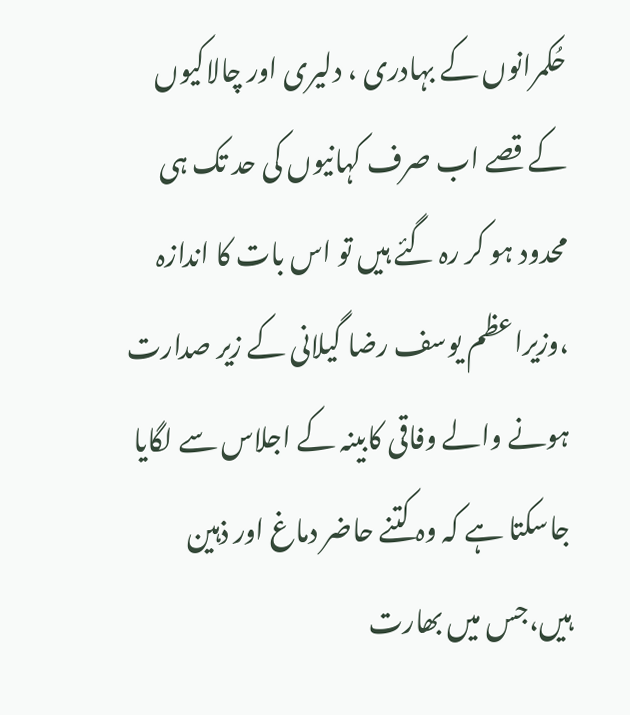حُکمرانوں کے بہادری ، دلیری اور چالاکیوں کے قصے اب صرف کہانیوں کی حد تک ہی محدود ہو کر رہ گئے ہیں تو اس بات کا اندازہ ،وزیراعظم یوسف رضا گیلانی کے زیر صدارت ہونے والے وفاقی کابینہ کے اجلاس سے لگایا جاسکتا ہے کہ وہ کتنے حاضر دماغ اور ذہین ہیں،جس میں بھارت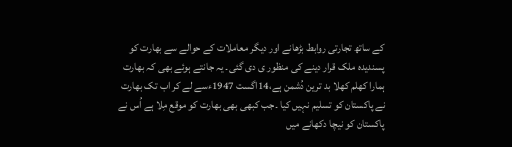کے ساتھ تجارتی روابط بڑھانے اور دیگر معاملات کے حوالے سے بھارت کو پسندیدہ ملک قرار دینے کی منظور ی دی گئی۔ یہ جانتے ہوئے بھی کہ بھارت ہمارا کھلم کھلا بد ترین دُشمن ہے،14اگست 1947ءسے لے کر اب تک بھارت نے پاکستان کو تسلیم نہیں کیا ۔جب کبھی بھی بھارت کو موقع مِلا ہے اُس نے پاکستان کو نیچا دکھانے میں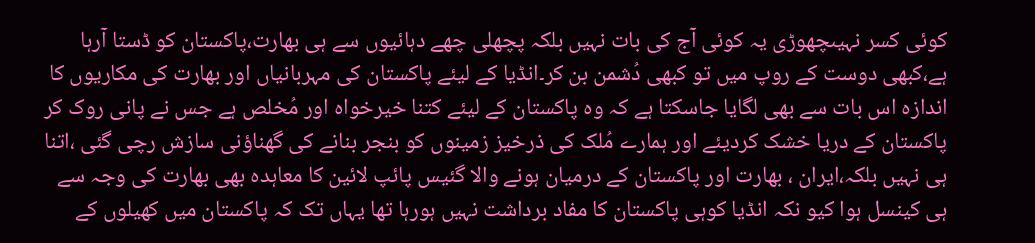کوئی کسر نہیںچھوڑی یہ کوئی آج کی بات نہیں بلکہ پچھلی چھے دہائیوں سے ہی بھارت،پاکستان کو ڈستا آرہا ہے،کبھی دوست کے روپ میں تو کبھی دُشمن بن کر۔انڈیا کے لیئے پاکستان کی مہربانیاں اور بھارت کی مکاریوں کا اندازہ اس بات سے بھی لگایا جاسکتا ہے کہ وہ پاکستان کے لیئے کتنا خیرخواہ اور مُخلص ہے جس نے پانی روک کر پاکستان کے دریا خشک کردیئے اور ہمارے مُلک کی ذرخیز زمینوں کو بنجر بنانے کی گھناؤنی سازش رچی گئی ،اتنا ہی نہیں بلکہ،ایران ، بھارت اور پاکستان کے درمیان ہونے والا گئیس پائپ لائین کا معاہدہ بھی بھارت کی وجہ سے ہی کینسل ہوا کیو نکہ انڈیا کوہی پاکستان کا مفاد برداشت نہیں ہورہا تھا یہاں تک کہ پاکستان میں کھیلوں کے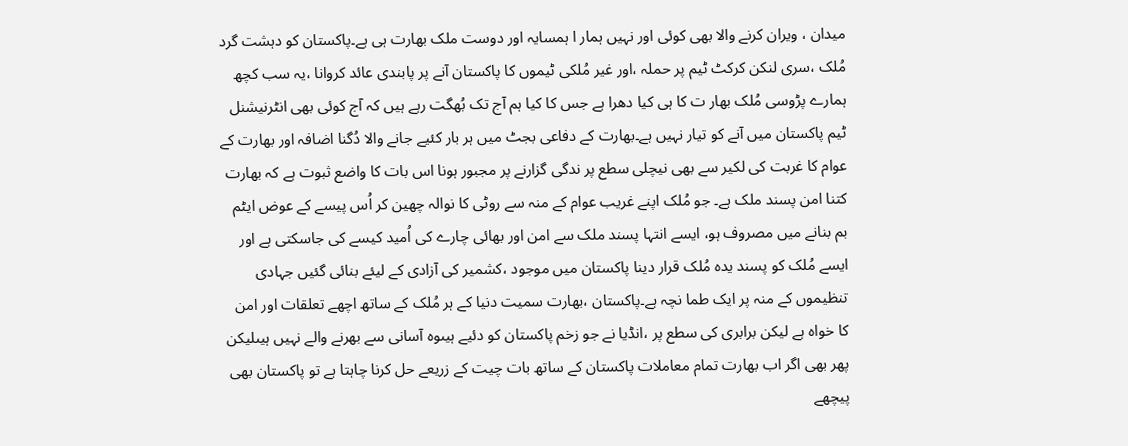میدان ، ویران کرنے والا بھی کوئی اور نہیں ہمار ا ہمسایہ اور دوست ملک بھارت ہی ہے۔پاکستان کو دہشت گرد مُلک ،سری لنکن کرکٹ ٹیم پر حملہ ،اور غیر مُلکی ٹیموں کا پاکستان آنے پر پابندی عائد کروانا ،یہ سب کچھ ہمارے پڑوسی مُلک بھار ت کا ہی کیا دھرا ہے جس کا کیا ہم آج تک بُھگت رہے ہیں کہ آج کوئی بھی انٹرنیشنل ٹیم پاکستان میں آنے کو تیار نہیں ہے۔بھارت کے دفاعی بجٹ میں ہر بار کئیے جانے والا دُگنا اضافہ اور بھارت کے عوام کا غربت کی لکیر سے بھی نیچلی سطع پر ندگی گزارنے پر مجبور ہونا اس بات کا واضع ثبوت ہے کہ بھارت کتنا امن پسند ملک ہے۔ جو مُلک اپنے غریب عوام کے منہ سے روٹی کا نوالہ چھین کر اُس پیسے کے عوض ایٹم بم بنانے میں مصروف ہو، ایسے انتہا پسند ملک سے امن اور بھائی چارے کی اُمید کیسے کی جاسکتی ہے اور ایسے مُلک کو پسند یدہ مُلک قرار دینا پاکستان میں موجود ،کشمیر کی آزادی کے لیئے بنائی گئیں جہادی تنظیموں کے منہ پر ایک طما نچہ ہے۔پاکستان ،بھارت سمیت دنیا کے ہر مُلک کے ساتھ اچھے تعلقات اور امن کا خواہ ہے لیکن برابری کی سطع پر ،انڈیا نے جو زخم پاکستان کو دئیے ہیںوہ آسانی سے بھرنے والے نہیں ہیںلیکن پھر بھی اگر اب بھارت تمام معاملات پاکستان کے ساتھ بات چیت کے زریعے حل کرنا چاہتا ہے تو پاکستان بھی پیچھے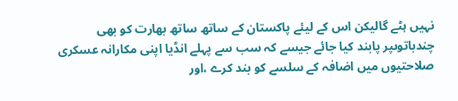نہیں ہٹے گالیکن اس کے لیئے پاکستان کے ساتھ ساتھ بھارت کو بھی چندباتوںپر پابند کیا جائے جیسے کہ سب سے پہلے انڈیا اپنی مکارانہ عسکری صلاحتیوں میں اضافہ کے سلسے کو بند کرے ،اور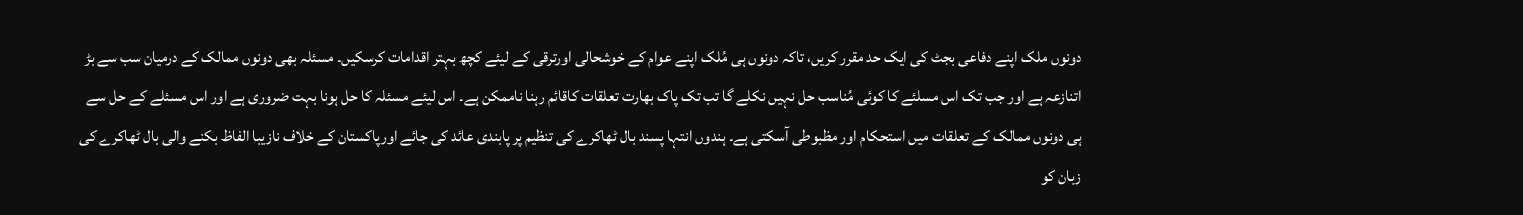دونوں ملک اپنے دفاعی بجٹ کی ایک حد مقرر کریں، تاکہ دونوں ہی مُلک اپنے عوام کے خوشحالی اورترقی کے لیئے کچھ بہتر اقدامات کرسکیں۔ مسئلہ بھی دونوں ممالک کے درمیان سب سے بڑ اتنازعہ ہے اور جب تک اس مسلئے کا کوئی مُناسب حل نہیں نکلے گا تب تک پاک بھارت تعلقات کاقائم رہنا ناممکن ہے۔ اس لیئے مسئلہ کا حل ہونا بہت ضروری ہے اور اس مسئلے کے حل سے ہی دونوں ممالک کے تعلقات میں استحکام اور مظبوطی آسکتی ہے۔ ہندوں انتہا پسند بال ٹھاکرے کی تنظیم پر پابندی عائد کی جائے اورپاکستان کے خلاف نازیبا الفاظ بکنے والی بال ٹھاکرے کی زبان کو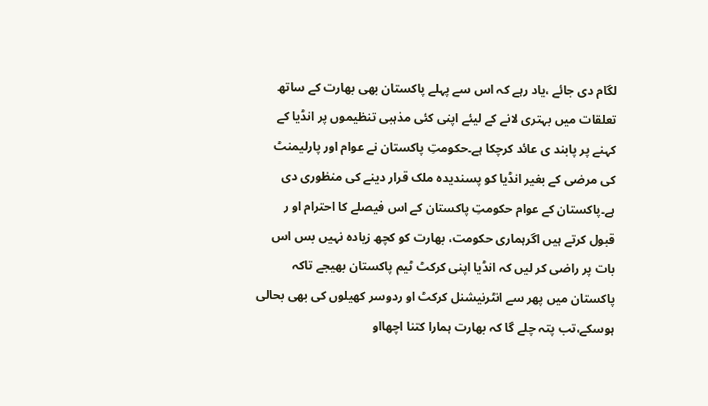لگام دی جائے ،یاد رہے کہ اس سے پہلے پاکستان بھی بھارت کے ساتھ تعلقات میں بہتری لانے کے لیئے اپنی کئی مذہبی تنظیموں پر انڈیا کے کہنے پر پابند ی عائد کرچکا ہے۔حکومتِ پاکستان نے عوام اور پارلیمنٹ کی مرضی کے بغیر انڈیا کو پسندیدہ ملک قرار دینے کی منظوری دی ہے۔پاکستان کے عوام حکومتِ پاکستان کے اس فیصلے کا احترام او ر قبول کرتے ہیں اگرہماری حکومت، بھارت کو کچھ زیادہ نہیں بس اس بات پر راضی کر لیں کہ انڈیا اپنی کرکٹ ٹیم پاکستان بھیجے تاکہ پاکستان میں پھر سے انٹرنیشنل کرکٹ او ردوسر کھیلوں کی بھی بحالی ہوسکے،تب پتہ چلے گا کہ بھارت ہمارا کتنا اچھااو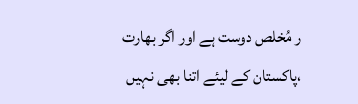ر مُخلص دوست ہے اور اگر بھارت ،پاکستان کے لیئے اتنا بھی نہیں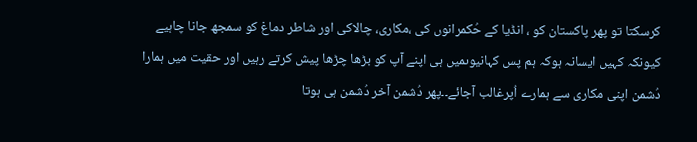کرسکتا تو پھر پاکستان کو ، انڈیا کے حُکمرانوں کی ،مکاری، چالاکی اور شاطر دماغ کو سمجھ جانا چاہیے کیونکہ کہیں ایسانہ ہوکہ ہم پس کہانیوںمیں ہی اپنے آپ کو بڑھا چڑھا پیش کرتے رہیں اور حقیت میں ہمارا دُشمن اپنی مکاری سے ہمارے اُپرغالب آجائے۔۔پھر دُشمن آخر دُشمن ہی ہوتا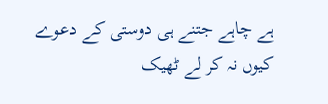ہے چاہے جتنے ہی دوستی کے دعوے کیوں نہ کر لے ٹھیک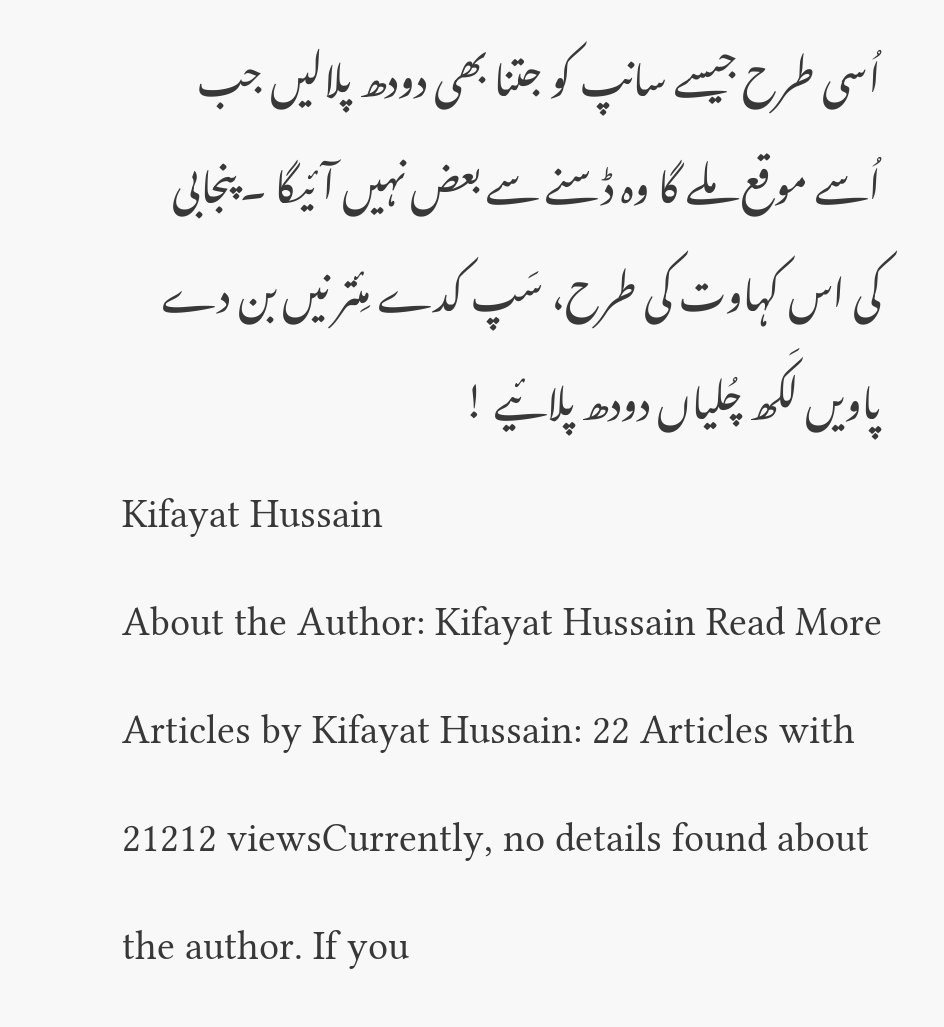اُسی طرح جیسے سانپ کو جتنا بھی دودھ پلالیں جب اُسے موقع ملے گا وہ ڈسنے سے بعض نہیں آئیگا ۔ پنجابی کی اس کہاوت کی طرح، سَپ کدے مِئتر نیں بن دے پاویں لَکھ چُلیاں دودھ پلائیے !
Kifayat Hussain
About the Author: Kifayat Hussain Read More Articles by Kifayat Hussain: 22 Articles with 21212 viewsCurrently, no details found about the author. If you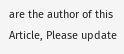are the author of this Article, Please update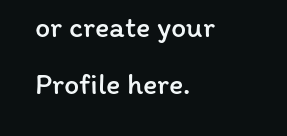or create your Profile here.